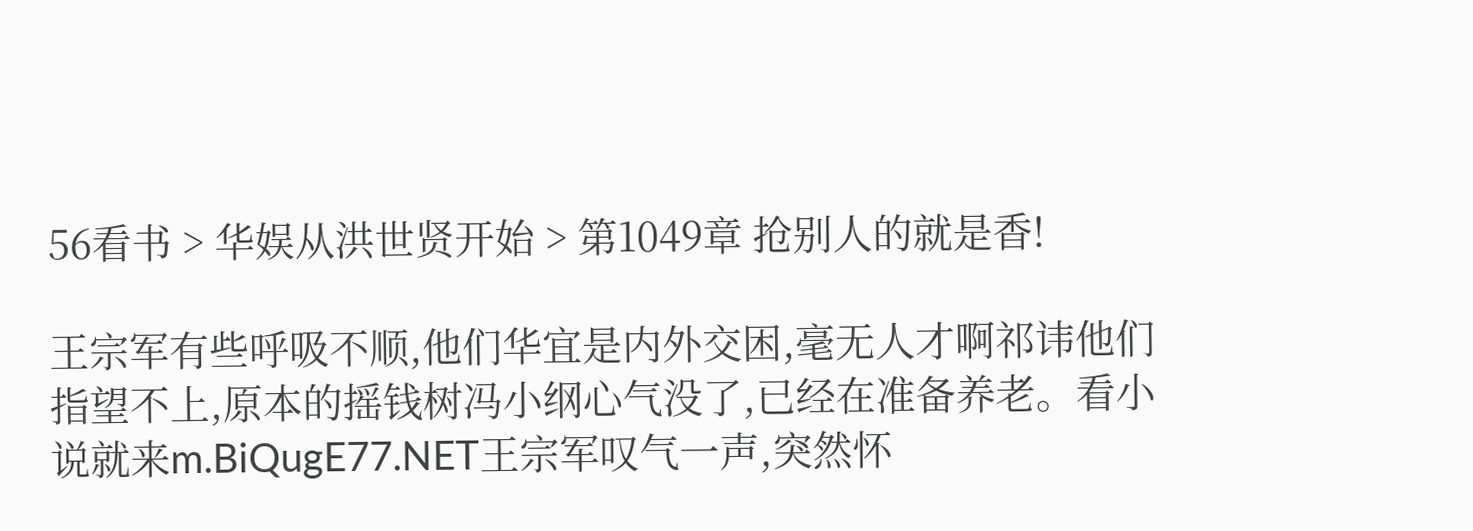56看书 > 华娱从洪世贤开始 > 第1049章 抢别人的就是香!

王宗军有些呼吸不顺,他们华宜是内外交困,毫无人才啊祁讳他们指望不上,原本的摇钱树冯小纲心气没了,已经在准备养老。看小说就来m.BiQugE77.NET王宗军叹气一声,突然怀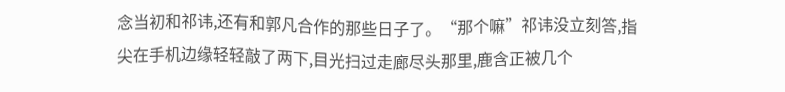念当初和祁讳,还有和郭凡合作的那些日子了。“那个嘛”祁讳没立刻答,指尖在手机边缘轻轻敲了两下,目光扫过走廊尽头那里,鹿含正被几个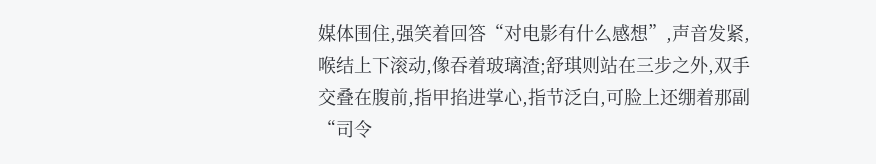媒体围住,强笑着回答“对电影有什么感想”,声音发紧,喉结上下滚动,像吞着玻璃渣;舒琪则站在三步之外,双手交叠在腹前,指甲掐进掌心,指节泛白,可脸上还绷着那副“司令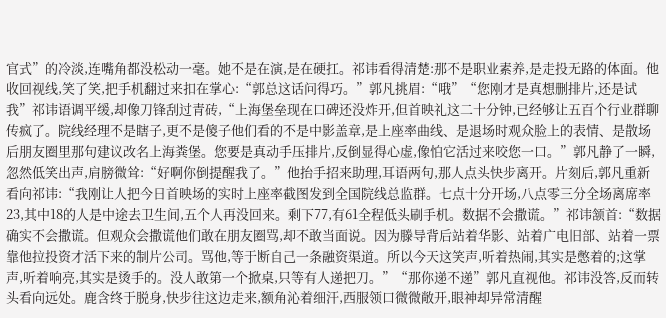官式”的冷淡,连嘴角都没松动一毫。她不是在演,是在硬扛。祁讳看得清楚:那不是职业素养,是走投无路的体面。他收回视线,笑了笑,把手机翻过来扣在掌心:“郭总这话问得巧。”郭凡挑眉:“哦”“您刚才是真想删排片,还是试我”祁讳语调平缓,却像刀锋刮过青砖,“上海堡垒现在口碑还没炸开,但首映礼这二十分钟,已经够让五百个行业群聊传疯了。院线经理不是瞎子,更不是傻子他们看的不是中影盖章,是上座率曲线、是退场时观众脸上的表情、是散场后朋友圈里那句建议改名上海粪堡。您要是真动手压排片,反倒显得心虚,像怕它活过来咬您一口。”郭凡静了一瞬,忽然低笑出声,肩膀微耸:“好啊你倒提醒我了。”他抬手招来助理,耳语两句,那人点头快步离开。片刻后,郭凡重新看向祁讳:“我刚让人把今日首映场的实时上座率截图发到全国院线总监群。七点十分开场,八点零三分全场离席率23,其中18的人是中途去卫生间,五个人再没回来。剩下77,有61全程低头刷手机。数据不会撒谎。”祁讳颔首:“数据确实不会撒谎。但观众会撒谎他们敢在朋友圈骂,却不敢当面说。因为滕导背后站着华影、站着广电旧部、站着一票靠他拉投资才活下来的制片公司。骂他,等于断自己一条融资渠道。所以今天这笑声,听着热闹,其实是憋着的;这掌声,听着响亮,其实是烫手的。没人敢第一个掀桌,只等有人递把刀。”“那你递不递”郭凡直视他。祁讳没答,反而转头看向远处。鹿含终于脱身,快步往这边走来,额角沁着细汗,西服领口微微敞开,眼神却异常清醒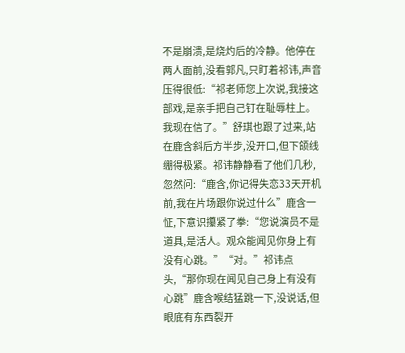不是崩溃,是烧灼后的冷静。他停在两人面前,没看郭凡,只盯着祁讳,声音压得很低:“祁老师您上次说,我接这部戏,是亲手把自己钉在耻辱柱上。我现在信了。”舒琪也跟了过来,站在鹿含斜后方半步,没开口,但下颌线绷得极紧。祁讳静静看了他们几秒,忽然问:“鹿含,你记得失恋33天开机前,我在片场跟你说过什么”鹿含一怔,下意识攥紧了拳:“您说演员不是道具,是活人。观众能闻见你身上有没有心跳。”“对。”祁讳点头,“那你现在闻见自己身上有没有心跳”鹿含喉结猛跳一下,没说话,但眼底有东西裂开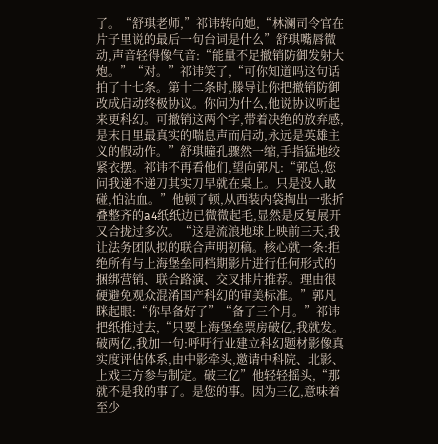了。“舒琪老师,”祁讳转向她,“林澜司令官在片子里说的最后一句台词是什么”舒琪嘴唇微动,声音轻得像气音:“能量不足撤销防御发射大炮。”“对。”祁讳笑了,“可你知道吗这句话拍了十七条。第十二条时,滕导让你把撤销防御改成启动终极协议。你问为什么,他说协议听起来更科幻。可撤销这两个字,带着决绝的放弃感,是末日里最真实的喘息声而启动,永远是英雄主义的假动作。”舒琪瞳孔骤然一缩,手指猛地绞紧衣摆。祁讳不再看他们,望向郭凡:“郭总,您问我递不递刀其实刀早就在桌上。只是没人敢碰,怕沾血。”他顿了顿,从西装内袋掏出一张折叠整齐的a4纸纸边已微微起毛,显然是反复展开又合拢过多次。“这是流浪地球上映前三天,我让法务团队拟的联合声明初稿。核心就一条:拒绝所有与上海堡垒同档期影片进行任何形式的捆绑营销、联合路演、交叉排片推荐。理由很硬避免观众混淆国产科幻的审美标准。”郭凡眯起眼:“你早备好了”“备了三个月。”祁讳把纸推过去,“只要上海堡垒票房破亿,我就发。破两亿,我加一句:呼吁行业建立科幻题材影像真实度评估体系,由中影牵头,邀请中科院、北影、上戏三方参与制定。破三亿”他轻轻摇头,“那就不是我的事了。是您的事。因为三亿,意味着至少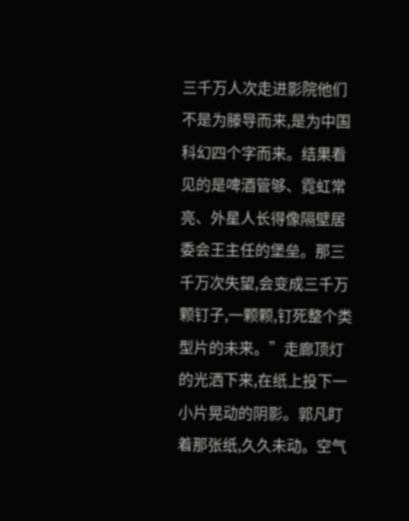三千万人次走进影院他们不是为滕导而来,是为中国科幻四个字而来。结果看见的是啤酒管够、霓虹常亮、外星人长得像隔壁居委会王主任的堡垒。那三千万次失望,会变成三千万颗钉子,一颗颗,钉死整个类型片的未来。”走廊顶灯的光洒下来,在纸上投下一小片晃动的阴影。郭凡盯着那张纸,久久未动。空气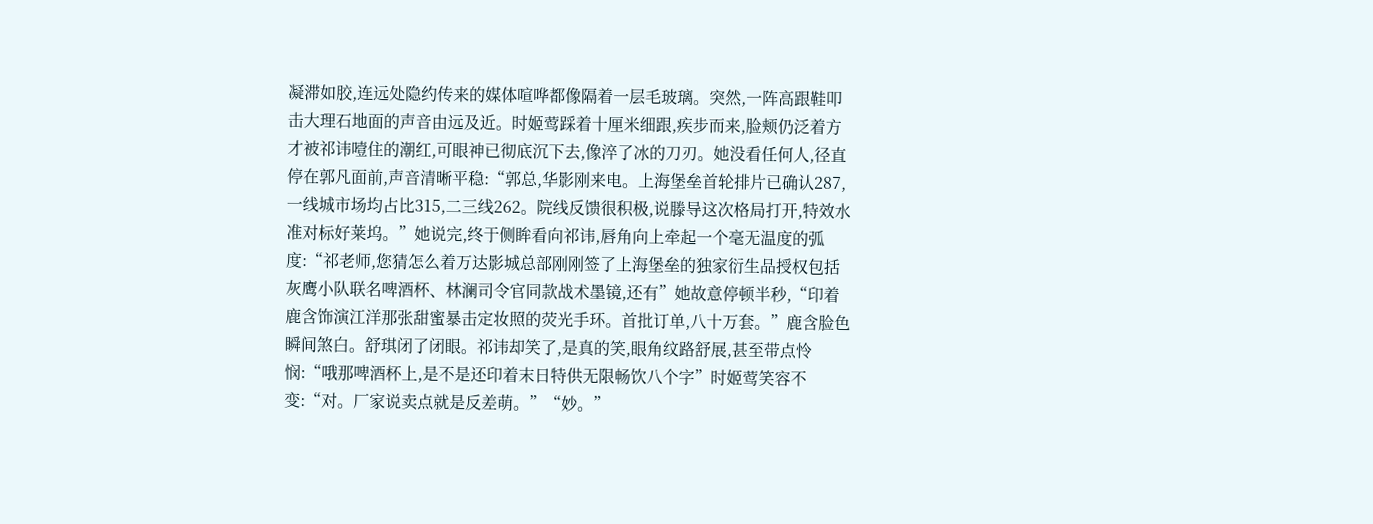凝滞如胶,连远处隐约传来的媒体喧哗都像隔着一层毛玻璃。突然,一阵高跟鞋叩击大理石地面的声音由远及近。时姬莺踩着十厘米细跟,疾步而来,脸颊仍泛着方才被祁讳噎住的潮红,可眼神已彻底沉下去,像淬了冰的刀刃。她没看任何人,径直停在郭凡面前,声音清晰平稳:“郭总,华影刚来电。上海堡垒首轮排片已确认287,一线城市场均占比315,二三线262。院线反馈很积极,说滕导这次格局打开,特效水准对标好莱坞。”她说完,终于侧眸看向祁讳,唇角向上牵起一个毫无温度的弧度:“祁老师,您猜怎么着万达影城总部刚刚签了上海堡垒的独家衍生品授权包括灰鹰小队联名啤酒杯、林澜司令官同款战术墨镜,还有”她故意停顿半秒,“印着鹿含饰演江洋那张甜蜜暴击定妆照的荧光手环。首批订单,八十万套。”鹿含脸色瞬间煞白。舒琪闭了闭眼。祁讳却笑了,是真的笑,眼角纹路舒展,甚至带点怜悯:“哦那啤酒杯上,是不是还印着末日特供无限畅饮八个字”时姬莺笑容不变:“对。厂家说卖点就是反差萌。”“妙。”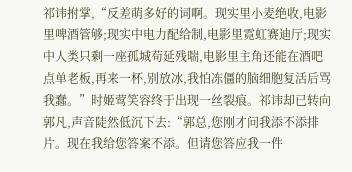祁讳拊掌,“反差萌多好的词啊。现实里小麦绝收,电影里啤酒管够;现实中电力配给制,电影里霓虹赛迪厅;现实中人类只剩一座孤城苟延残喘,电影里主角还能在酒吧点单老板,再来一杯,别放冰,我怕冻僵的脑细胞复活后骂我蠢。”时姬莺笑容终于出现一丝裂痕。祁讳却已转向郭凡,声音陡然低沉下去:“郭总,您刚才问我添不添排片。现在我给您答案不添。但请您答应我一件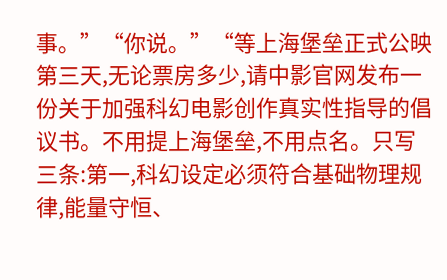事。”“你说。”“等上海堡垒正式公映第三天,无论票房多少,请中影官网发布一份关于加强科幻电影创作真实性指导的倡议书。不用提上海堡垒,不用点名。只写三条:第一,科幻设定必须符合基础物理规律,能量守恒、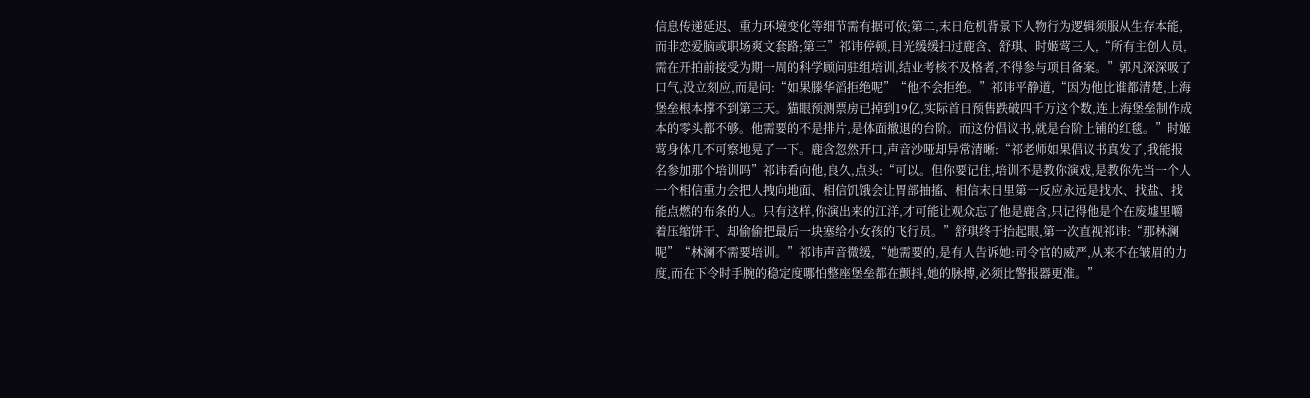信息传递延迟、重力环境变化等细节需有据可依;第二,末日危机背景下人物行为逻辑须服从生存本能,而非恋爱脑或职场爽文套路;第三”祁讳停顿,目光缓缓扫过鹿含、舒琪、时姬莺三人,“所有主创人员,需在开拍前接受为期一周的科学顾问驻组培训,结业考核不及格者,不得参与项目备案。”郭凡深深吸了口气,没立刻应,而是问:“如果滕华滔拒绝呢”“他不会拒绝。”祁讳平静道,“因为他比谁都清楚,上海堡垒根本撑不到第三天。猫眼预测票房已掉到19亿,实际首日预售跌破四千万这个数,连上海堡垒制作成本的零头都不够。他需要的不是排片,是体面撤退的台阶。而这份倡议书,就是台阶上铺的红毯。”时姬莺身体几不可察地晃了一下。鹿含忽然开口,声音沙哑却异常清晰:“祁老师如果倡议书真发了,我能报名参加那个培训吗”祁讳看向他,良久,点头:“可以。但你要记住,培训不是教你演戏,是教你先当一个人一个相信重力会把人拽向地面、相信饥饿会让胃部抽搐、相信末日里第一反应永远是找水、找盐、找能点燃的布条的人。只有这样,你演出来的江洋,才可能让观众忘了他是鹿含,只记得他是个在废墟里嚼着压缩饼干、却偷偷把最后一块塞给小女孩的飞行员。”舒琪终于抬起眼,第一次直视祁讳:“那林澜呢”“林澜不需要培训。”祁讳声音微缓,“她需要的,是有人告诉她:司令官的威严,从来不在皱眉的力度,而在下令时手腕的稳定度哪怕整座堡垒都在颤抖,她的脉搏,必须比警报器更准。”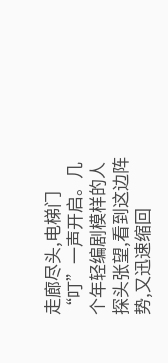走廊尽头,电梯门“叮”一声开启。几个年轻编剧模样的人探头张望,看到这边阵势,又迅速缩回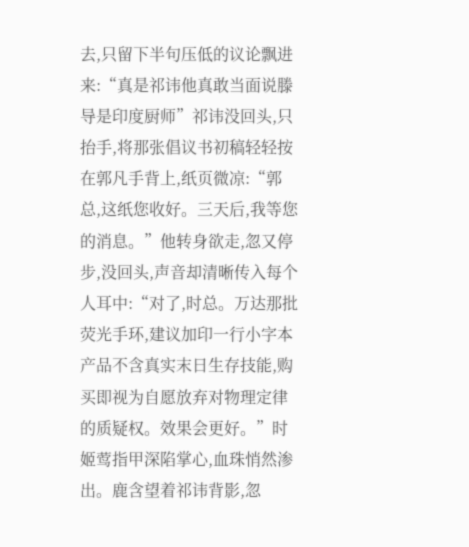去,只留下半句压低的议论飘进来:“真是祁讳他真敢当面说滕导是印度厨师”祁讳没回头,只抬手,将那张倡议书初稿轻轻按在郭凡手背上,纸页微凉:“郭总,这纸您收好。三天后,我等您的消息。”他转身欲走,忽又停步,没回头,声音却清晰传入每个人耳中:“对了,时总。万达那批荧光手环,建议加印一行小字本产品不含真实末日生存技能,购买即视为自愿放弃对物理定律的质疑权。效果会更好。”时姬莺指甲深陷掌心,血珠悄然渗出。鹿含望着祁讳背影,忽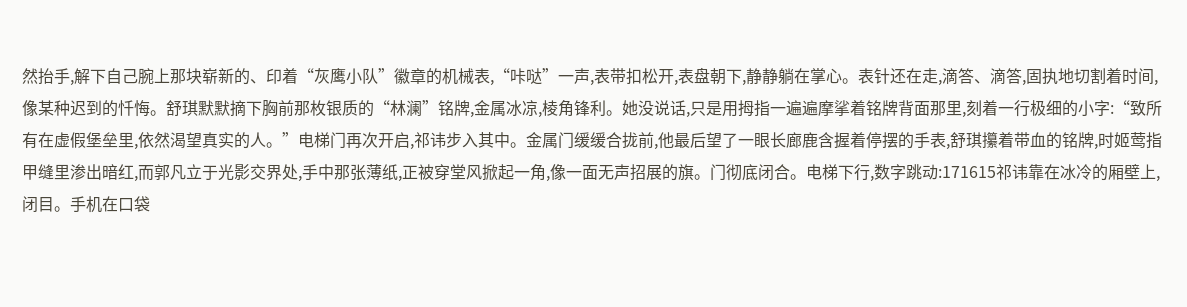然抬手,解下自己腕上那块崭新的、印着“灰鹰小队”徽章的机械表,“咔哒”一声,表带扣松开,表盘朝下,静静躺在掌心。表针还在走,滴答、滴答,固执地切割着时间,像某种迟到的忏悔。舒琪默默摘下胸前那枚银质的“林澜”铭牌,金属冰凉,棱角锋利。她没说话,只是用拇指一遍遍摩挲着铭牌背面那里,刻着一行极细的小字:“致所有在虚假堡垒里,依然渴望真实的人。”电梯门再次开启,祁讳步入其中。金属门缓缓合拢前,他最后望了一眼长廊鹿含握着停摆的手表,舒琪攥着带血的铭牌,时姬莺指甲缝里渗出暗红,而郭凡立于光影交界处,手中那张薄纸,正被穿堂风掀起一角,像一面无声招展的旗。门彻底闭合。电梯下行,数字跳动:171615祁讳靠在冰冷的厢壁上,闭目。手机在口袋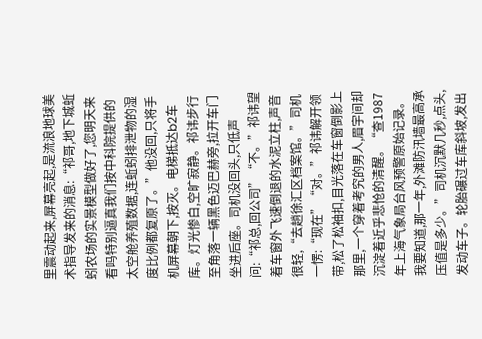里震动起来,屏幕亮起,是流浪地球美术指导发来的消息:“祁哥,地下城蚯蚓农场的实景模型做好了,您明天来看吗特别逼真我们按中科院提供的太空舱养殖数据,连蚯蚓排泄物的湿度比例都复原了。”他没回,只将手机屏幕朝下,按灭。电梯抵达b2车库。灯光惨白,空旷寂静。祁讳步行至角落一辆黑色迈巴赫旁,拉开车门坐进后座。司机没回头,只低声问:“祁总,回公司”“不。”祁讳望着车窗外飞速倒退的水泥立柱,声音很轻,“去趟徐汇区档案馆。”司机一愣:“现在”“对。”祁讳解开领带,松了松袖扣,目光落在车窗倒影上那里,一个穿着考究的男人,眉宇间却沉淀着近乎悲怆的清醒。“查1987年上海气象局台风预警原始记录。我要知道,那一年,外滩防汛墙最高承压值是多少。”司机沉默几秒,点头,发动车子。轮胎碾过车库斜坡,发出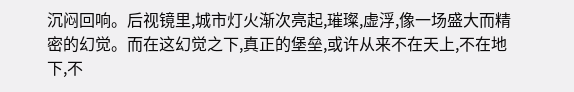沉闷回响。后视镜里,城市灯火渐次亮起,璀璨,虚浮,像一场盛大而精密的幻觉。而在这幻觉之下,真正的堡垒,或许从来不在天上,不在地下,不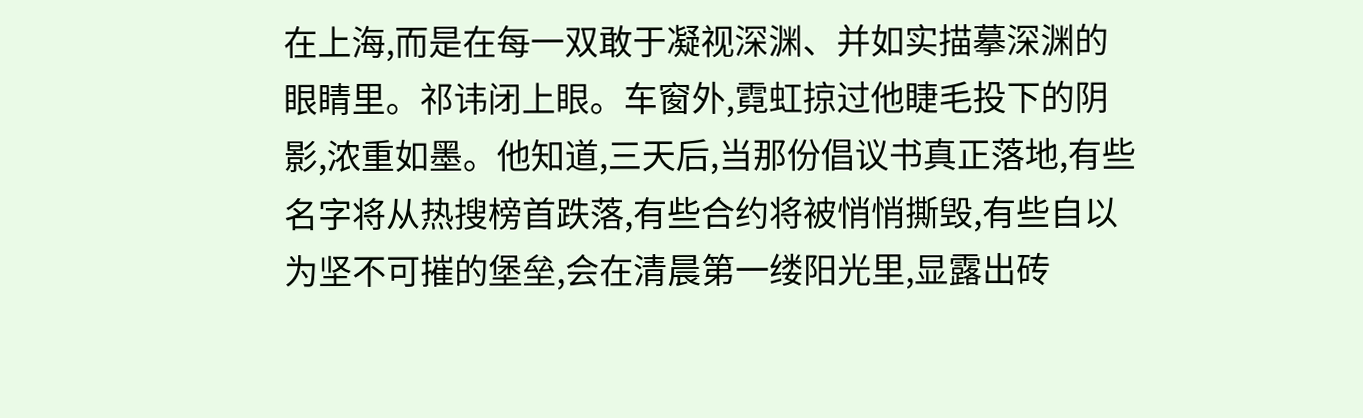在上海,而是在每一双敢于凝视深渊、并如实描摹深渊的眼睛里。祁讳闭上眼。车窗外,霓虹掠过他睫毛投下的阴影,浓重如墨。他知道,三天后,当那份倡议书真正落地,有些名字将从热搜榜首跌落,有些合约将被悄悄撕毁,有些自以为坚不可摧的堡垒,会在清晨第一缕阳光里,显露出砖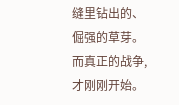缝里钻出的、倔强的草芽。而真正的战争,才刚刚开始。